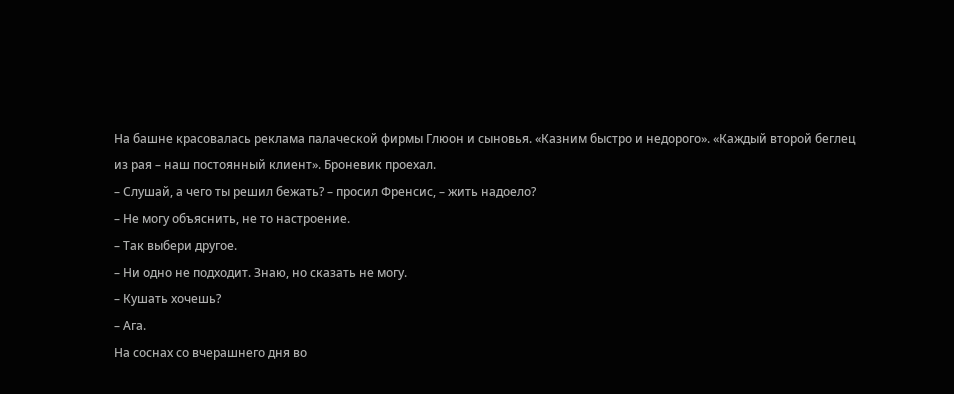На башне красовалась реклама палаческой фирмы Глюон и сыновья. «Казним быстро и недорого». «Каждый второй беглец из рая – наш постоянный клиент». Броневик проехал.
– Слушай, а чего ты решил бежать? – просил Френсис, – жить надоело?
– Не могу объяснить, не то настроение.
– Так выбери другое.
– Ни одно не подходит. Знаю, но сказать не могу.
– Кушать хочешь?
– Ага.
На соснах со вчерашнего дня во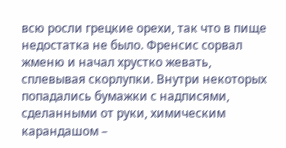всю росли грецкие орехи, так что в пище недостатка не было. Френсис сорвал жменю и начал хрустко жевать, сплевывая скорлупки. Внутри некоторых попадались бумажки с надписями, сделанными от руки, химическим карандашом –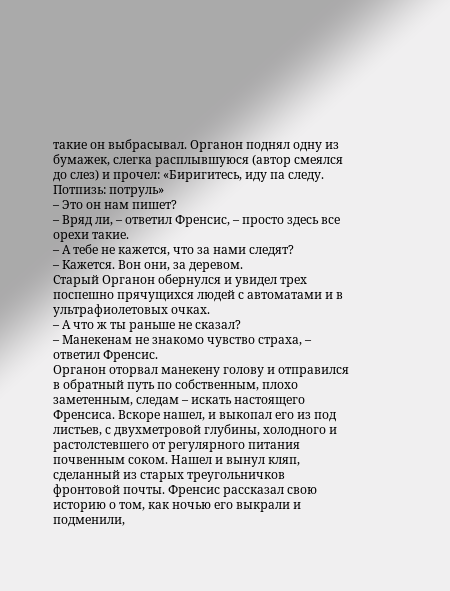такие он выбрасывал. Органон поднял одну из бумажек, слегка расплывшуюся (автор смеялся до слез) и прочел: «Биригитесь, иду па следу. Потпизь: потруль»
– Это он нам пишет?
– Вряд ли, – ответил Френсис, – просто здесь все орехи такие.
– А тебе не кажется, что за нами следят?
– Кажется. Вон они, за деревом.
Старый Органон обернулся и увидел трех поспешно прячущихся людей с автоматами и в ультрафиолетовых очках.
– А что ж ты раньше не сказал?
– Манекенам не знакомо чувство страха, – ответил Френсис.
Органон оторвал манекену голову и отправился в обратный путь по собственным, плохо заметенным, следам – искать настоящего Френсиса. Вскоре нашел, и выкопал его из под листьев, с двухметровой глубины, холодного и растолстевшего от регулярного питания почвенным соком. Нашел и вынул кляп, сделанный из старых треугольничков фронтовой почты. Френсис рассказал свою историю о том, как ночью его выкрали и подменили,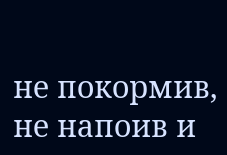не покормив, не напоив и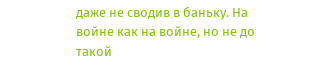даже не сводив в баньку. На войне как на войне, но не до такой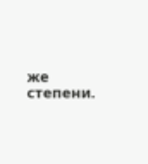же степени.